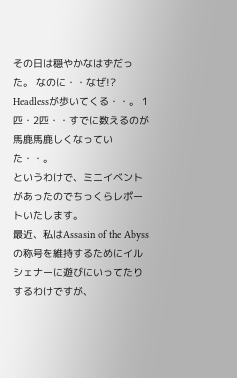その日は穏やかなはずだった。 なのに・・なぜ!? Headlessが歩いてくる・・。 1匹・2匹・・すでに数えるのが馬鹿馬鹿しくなっていた・・。
というわけで、ミニイベントがあったのでちっくらレポートいたします。
最近、私はAssasin of the Abyssの称号を維持するためにイルシェナーに遊びにいってたりするわけですが、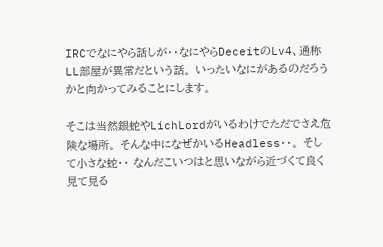IRCでなにやら話しが・・なにやらDeceitのLv4、通称LL部屋が異常だという話。 いったいなにがあるのだろうかと向かってみることにします。

そこは当然銀蛇やLichLordがいるわけでただでさえ危険な場所。 そんな中になぜかいるHeadless・・。 そして小さな蛇・・ なんだこいつはと思いながら近づくて良く見て見る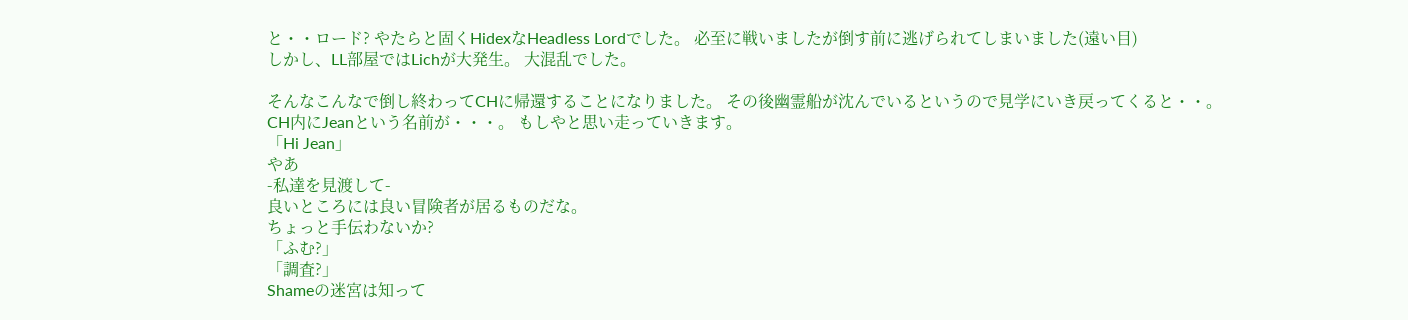と・・ロード? やたらと固くHidexなHeadless Lordでした。 必至に戦いましたが倒す前に逃げられてしまいました(遠い目)
しかし、LL部屋ではLichが大発生。 大混乱でした。

そんなこんなで倒し終わってCHに帰還することになりました。 その後幽霊船が沈んでいるというので見学にいき戻ってくると・・。
CH内にJeanという名前が・・・。 もしやと思い走っていきます。
「Hi Jean」
やあ
-私達を見渡して-
良いところには良い冒険者が居るものだな。
ちょっと手伝わないか?
「ふむ?」
「調査?」
Shameの迷宮は知って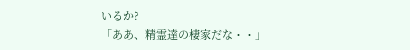いるか?
「ああ、精霊達の棲家だな・・」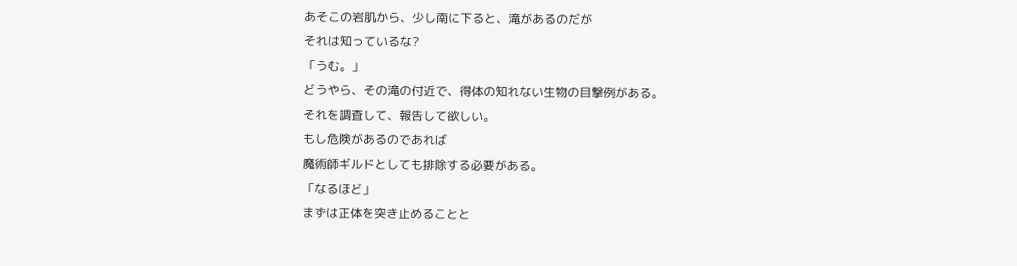あそこの岩肌から、少し南に下ると、滝があるのだが
それは知っているな?
「うむ。」
どうやら、その滝の付近で、得体の知れない生物の目撃例がある。
それを調査して、報告して欲しい。
もし危険があるのであれば
魔術師ギルドとしても排除する必要がある。
「なるほど」
まずは正体を突き止めることと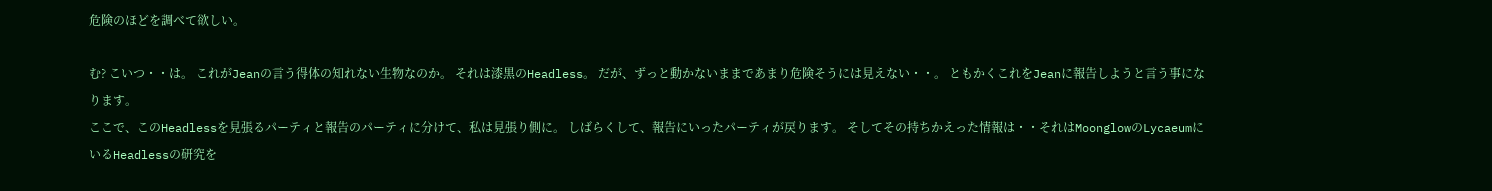危険のほどを調べて欲しい。

む? こいつ・・は。 これがJeanの言う得体の知れない生物なのか。 それは漆黒のHeadless。 だが、ずっと動かないままであまり危険そうには見えない・・。 ともかくこれをJeanに報告しようと言う事になります。
ここで、このHeadlessを見張るパーティと報告のパーティに分けて、私は見張り側に。 しばらくして、報告にいったパーティが戻ります。 そしてその持ちかえった情報は・・それはMoonglowのLycaeumにいるHeadlessの研究を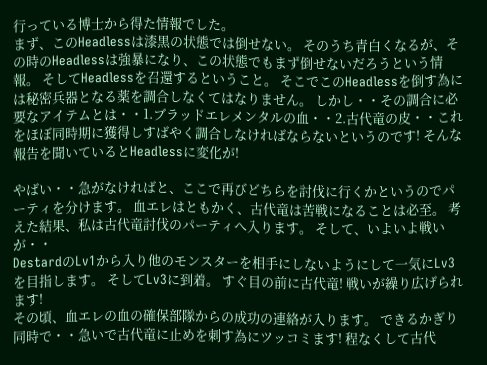行っている博士から得た情報でした。
まず、このHeadlessは漆黒の状態では倒せない。 そのうち青白くなるが、その時のHeadlessは強暴になり、この状態でもまず倒せないだろうという情報。 そしてHeadlessを召還するということ。 そこでこのHeadlessを倒す為には秘密兵器となる薬を調合しなくてはなりません。 しかし・・その調合に必要なアイテムとは・・1.ブラッドエレメンタルの血・・2.古代竜の皮・・これをほぼ同時期に獲得しすばやく調合しなければならないというのです! そんな報告を聞いているとHeadlessに変化が!

やばい・・急がなければと、ここで再びどちらを討伐に行くかというのでパーティを分けます。 血エレはともかく、古代竜は苦戦になることは必至。 考えた結果、私は古代竜討伐のパーティへ入ります。 そして、いよいよ戦いが・・
DestardのLv1から入り他のモンスターを相手にしないようにして一気にLv3を目指します。 そしてLv3に到着。 すぐ目の前に古代竜! 戦いが繰り広げられます!
その頃、血エレの血の確保部隊からの成功の連絡が入ります。 できるかぎり同時で・・急いで古代竜に止めを刺す為にツッコミます! 程なくして古代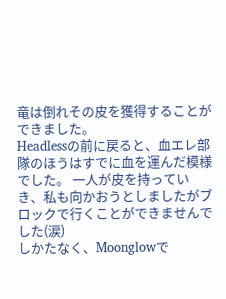竜は倒れその皮を獲得することができました。
Headlessの前に戻ると、血エレ部隊のほうはすでに血を運んだ模様でした。 一人が皮を持っていき、私も向かおうとしましたがブロックで行くことができませんでした(涙)
しかたなく、Moonglowで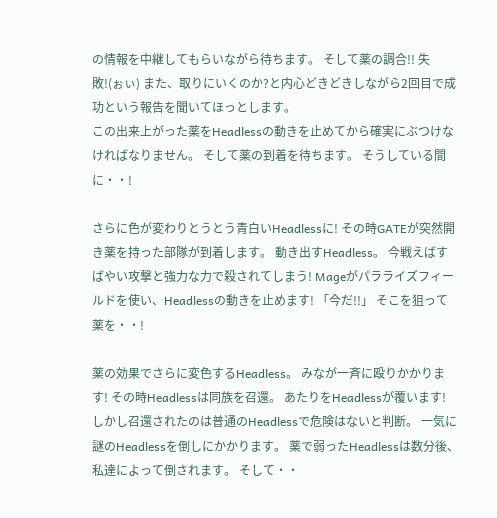の情報を中継してもらいながら待ちます。 そして薬の調合!! 失敗!(ぉぃ) また、取りにいくのか?と内心どきどきしながら2回目で成功という報告を聞いてほっとします。
この出来上がった薬をHeadlessの動きを止めてから確実にぶつけなければなりません。 そして薬の到着を待ちます。 そうしている間に・・!

さらに色が変わりとうとう青白いHeadlessに! その時GATEが突然開き薬を持った部隊が到着します。 動き出すHeadless。 今戦えばすばやい攻撃と強力な力で殺されてしまう! Mageがパラライズフィールドを使い、Headlessの動きを止めます! 「今だ!!」 そこを狙って薬を・・!

薬の効果でさらに変色するHeadless。 みなが一斉に殴りかかります! その時Headlessは同族を召還。 あたりをHeadlessが覆います! しかし召還されたのは普通のHeadlessで危険はないと判断。 一気に謎のHeadlessを倒しにかかります。 薬で弱ったHeadlessは数分後、私達によって倒されます。 そして・・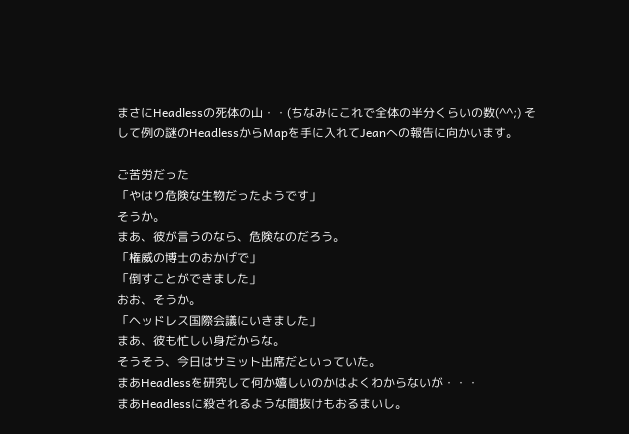まさにHeadlessの死体の山・・(ちなみにこれで全体の半分くらいの数(^^;) そして例の謎のHeadlessからMapを手に入れてJeanへの報告に向かいます。

ご苦労だった
「やはり危険な生物だったようです」
そうか。
まあ、彼が言うのなら、危険なのだろう。
「権威の博士のおかげで」
「倒すことができました」
おお、そうか。
「ヘッドレス国際会議にいきました」
まあ、彼も忙しい身だからな。
そうそう、今日はサミット出席だといっていた。
まあHeadlessを研究して何か嬉しいのかはよくわからないが・・・
まあHeadlessに殺されるような間抜けもおるまいし。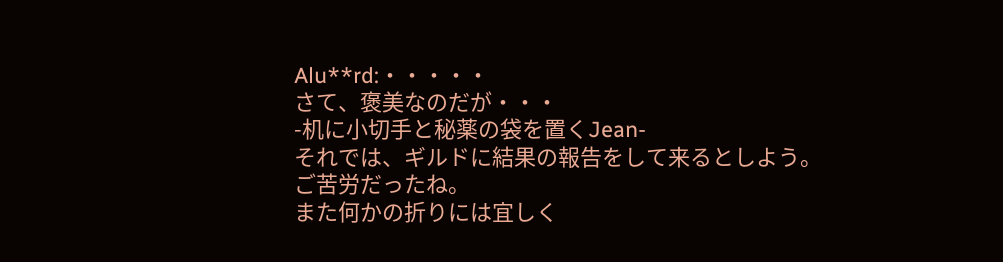Alu**rd:・・・・・
さて、褒美なのだが・・・
-机に小切手と秘薬の袋を置くJean-
それでは、ギルドに結果の報告をして来るとしよう。
ご苦労だったね。
また何かの折りには宜しく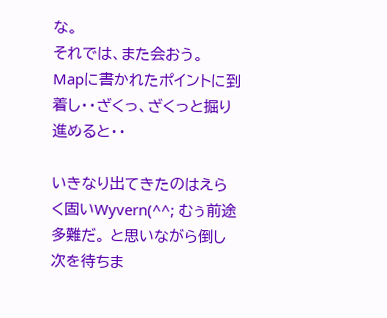な。
それでは、また会おう。
Mapに書かれたポイントに到着し・・ざくっ、ざくっと掘り進めると・・

いきなり出てきたのはえらく固いWyvern(^^; むぅ前途多難だ。 と思いながら倒し次を待ちま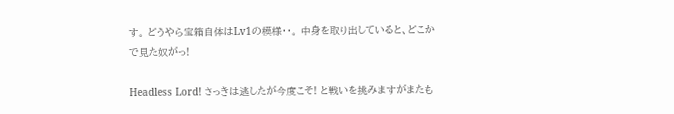す。 どうやら宝箱自体はLv1の模様・・。 中身を取り出していると、どこかで見た奴がっ!

Headless Lord! さっきは逃したが今度こそ! と戦いを挑みますがまたも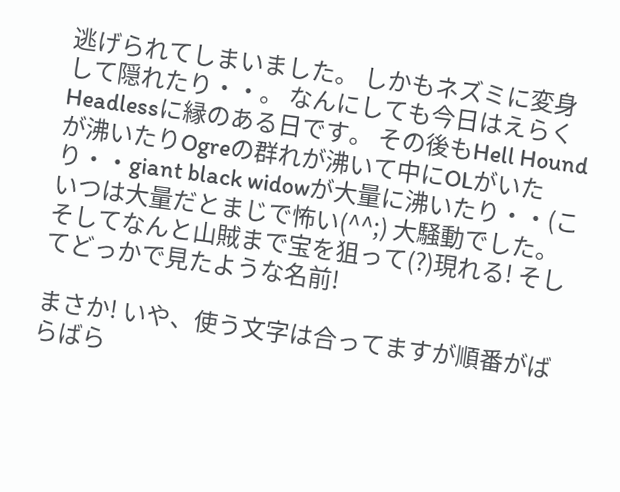逃げられてしまいました。 しかもネズミに変身して隠れたり・・。 なんにしても今日はえらくHeadlessに縁のある日です。 その後もHell Houndが沸いたりOgreの群れが沸いて中にOLがいたり・・giant black widowが大量に沸いたり・・(こいつは大量だとまじで怖い(^^;) 大騒動でした。 そしてなんと山賊まで宝を狙って(?)現れる! そしてどっかで見たような名前!

まさか! いや、使う文字は合ってますが順番がばらばら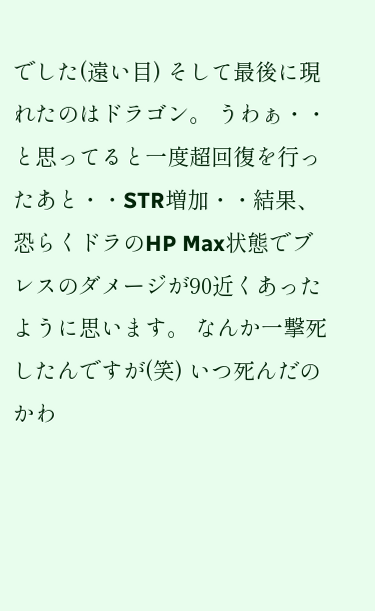でした(遠い目) そして最後に現れたのはドラゴン。 うわぁ・・と思ってると一度超回復を行ったあと・・STR増加・・結果、恐らくドラのHP Max状態でブレスのダメージが90近くあったように思います。 なんか一撃死したんですが(笑) いつ死んだのかわ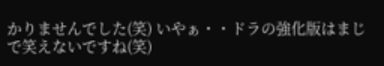かりませんでした(笑) いやぁ・・ドラの強化版はまじで笑えないですね(笑)